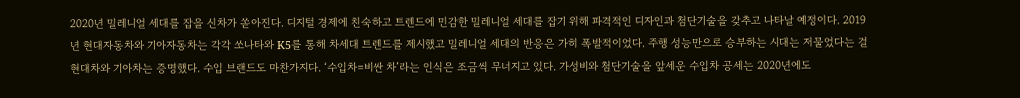2020년 밀레니얼 세대를 잡을 신차가 쏟아진다. 디지털 경제에 친숙하고 트렌드에 민감한 밀레니얼 세대를 잡기 위해 파격적인 디자인과 첨단기술을 갖추고 나타날 예정이다. 2019년 현대자동차와 기아자동차는 각각 쏘나타와 K5를 통해 차세대 트렌드를 제시했고 밀레니얼 세대의 반응은 가히 폭발적이었다. 주행 성능만으로 승부하는 시대는 저물었다는 걸 현대차와 기아차는 증명했다. 수입 브랜드도 마찬가지다. ‘수입차=비싼 차’라는 인식은 조금씩 무너지고 있다. 가성비와 첨단기술을 앞세운 수입차 공세는 2020년에도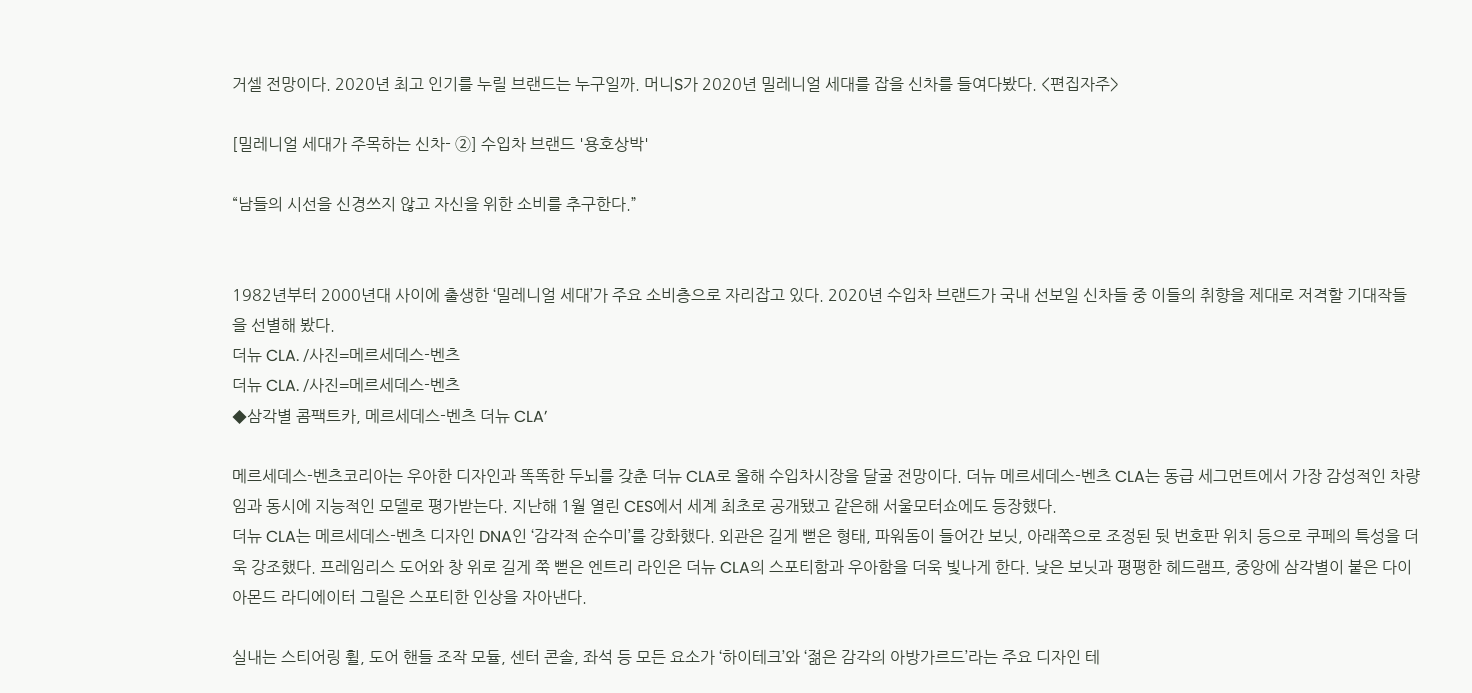거셀 전망이다. 2020년 최고 인기를 누릴 브랜드는 누구일까. 머니S가 2020년 밀레니얼 세대를 잡을 신차를 들여다봤다. <편집자주>

[밀레니얼 세대가 주목하는 신차- ②] 수입차 브랜드 '용호상박'

“남들의 시선을 신경쓰지 않고 자신을 위한 소비를 추구한다.”


1982년부터 2000년대 사이에 출생한 ‘밀레니얼 세대’가 주요 소비층으로 자리잡고 있다. 2020년 수입차 브랜드가 국내 선보일 신차들 중 이들의 취향을 제대로 저격할 기대작들을 선별해 봤다.
더뉴 CLA. /사진=메르세데스-벤츠
더뉴 CLA. /사진=메르세데스-벤츠
◆삼각별 콤팩트카, 메르세데스-벤츠 더뉴 CLA’

메르세데스-벤츠코리아는 우아한 디자인과 똑똑한 두뇌를 갖춘 더뉴 CLA로 올해 수입차시장을 달굴 전망이다. 더뉴 메르세데스-벤츠 CLA는 동급 세그먼트에서 가장 감성적인 차량임과 동시에 지능적인 모델로 평가받는다. 지난해 1월 열린 CES에서 세계 최초로 공개됐고 같은해 서울모터쇼에도 등장했다.
더뉴 CLA는 메르세데스-벤츠 디자인 DNA인 ‘감각적 순수미’를 강화했다. 외관은 길게 뻗은 형태, 파워돔이 들어간 보닛, 아래쪽으로 조정된 뒷 번호판 위치 등으로 쿠페의 특성을 더욱 강조했다. 프레임리스 도어와 창 위로 길게 쭉 뻗은 엔트리 라인은 더뉴 CLA의 스포티함과 우아함을 더욱 빛나게 한다. 낮은 보닛과 평평한 헤드램프, 중앙에 삼각별이 붙은 다이아몬드 라디에이터 그릴은 스포티한 인상을 자아낸다.

실내는 스티어링 휠, 도어 핸들 조작 모듈, 센터 콘솔, 좌석 등 모든 요소가 ‘하이테크’와 ‘젊은 감각의 아방가르드’라는 주요 디자인 테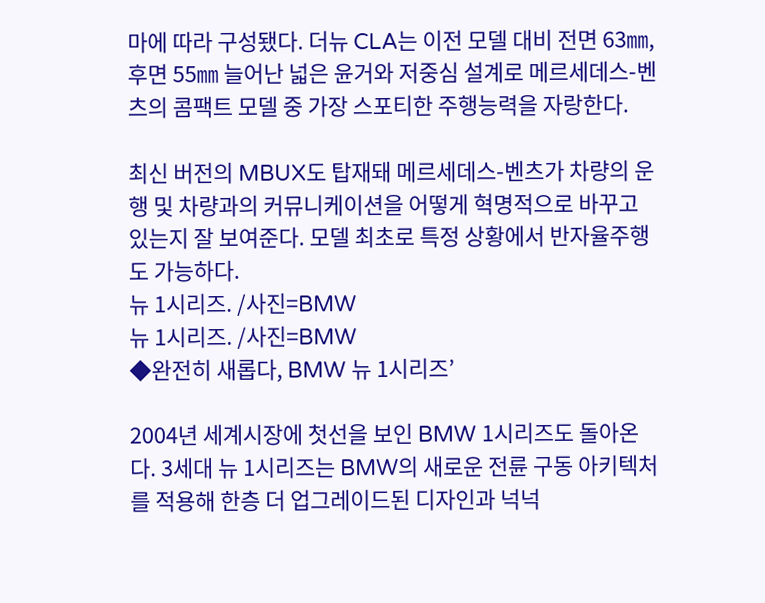마에 따라 구성됐다. 더뉴 CLA는 이전 모델 대비 전면 63㎜, 후면 55㎜ 늘어난 넓은 윤거와 저중심 설계로 메르세데스-벤츠의 콤팩트 모델 중 가장 스포티한 주행능력을 자랑한다.

최신 버전의 MBUX도 탑재돼 메르세데스-벤츠가 차량의 운행 및 차량과의 커뮤니케이션을 어떻게 혁명적으로 바꾸고 있는지 잘 보여준다. 모델 최초로 특정 상황에서 반자율주행도 가능하다.
뉴 1시리즈. /사진=BMW
뉴 1시리즈. /사진=BMW
◆완전히 새롭다, BMW 뉴 1시리즈’

2004년 세계시장에 첫선을 보인 BMW 1시리즈도 돌아온다. 3세대 뉴 1시리즈는 BMW의 새로운 전륜 구동 아키텍처를 적용해 한층 더 업그레이드된 디자인과 넉넉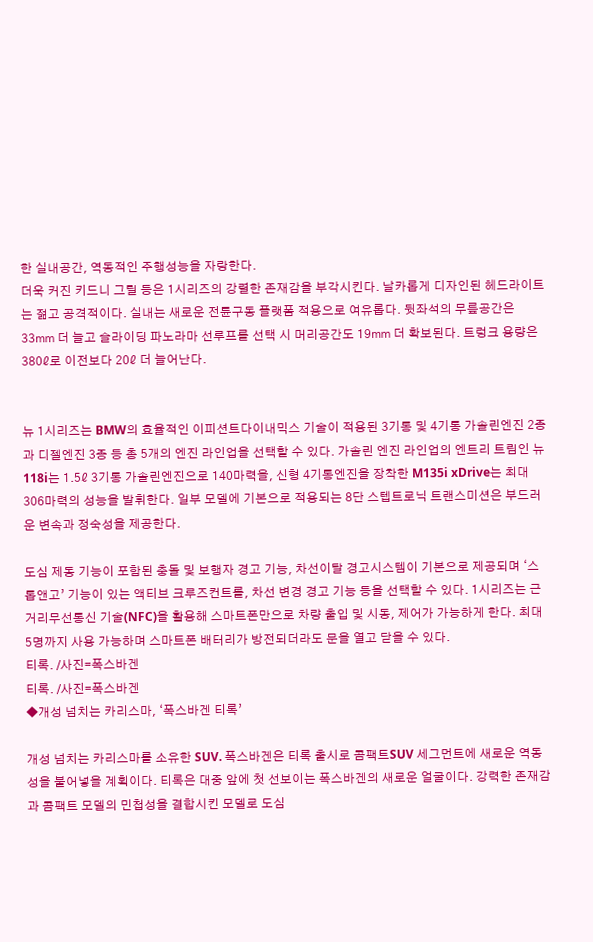한 실내공간, 역동적인 주행성능을 자랑한다.
더욱 커진 키드니 그릴 등은 1시리즈의 강렬한 존재감을 부각시킨다. 날카롭게 디자인된 헤드라이트는 젊고 공격적이다. 실내는 새로운 전륜구동 플랫폼 적용으로 여유롭다. 뒷좌석의 무릎공간은 33㎜ 더 늘고 슬라이딩 파노라마 선루프를 선택 시 머리공간도 19㎜ 더 확보된다. 트렁크 용량은 380ℓ로 이전보다 20ℓ 더 늘어난다.


뉴 1시리즈는 BMW의 효율적인 이피션트다이내믹스 기술이 적용된 3기통 및 4기통 가솔린엔진 2종과 디젤엔진 3종 등 총 5개의 엔진 라인업을 선택할 수 있다. 가솔린 엔진 라인업의 엔트리 트림인 뉴 118i는 1.5ℓ 3기통 가솔린엔진으로 140마력을, 신형 4기통엔진을 장착한 M135i xDrive는 최대 306마력의 성능을 발휘한다. 일부 모델에 기본으로 적용되는 8단 스텝트로닉 트랜스미션은 부드러운 변속과 정숙성을 제공한다.

도심 제동 기능이 포함된 충돌 및 보행자 경고 기능, 차선이탈 경고시스템이 기본으로 제공되며 ‘스톱앤고’ 기능이 있는 액티브 크루즈컨트롤, 차선 변경 경고 기능 등을 선택할 수 있다. 1시리즈는 근거리무선통신 기술(NFC)을 활용해 스마트폰만으로 차량 출입 및 시동, 제어가 가능하게 한다. 최대 5명까지 사용 가능하며 스마트폰 배터리가 방전되더라도 문을 열고 닫을 수 있다.
티록. /사진=폭스바겐
티록. /사진=폭스바겐
◆개성 넘치는 카리스마, ‘폭스바겐 티록’

개성 넘치는 카리스마를 소유한 SUV. 폭스바겐은 티록 출시로 콤팩트SUV 세그먼트에 새로운 역동성을 불어넣을 계획이다. 티록은 대중 앞에 첫 선보이는 폭스바겐의 새로운 얼굴이다. 강력한 존재감과 콤팩트 모델의 민첩성을 결합시킨 모델로 도심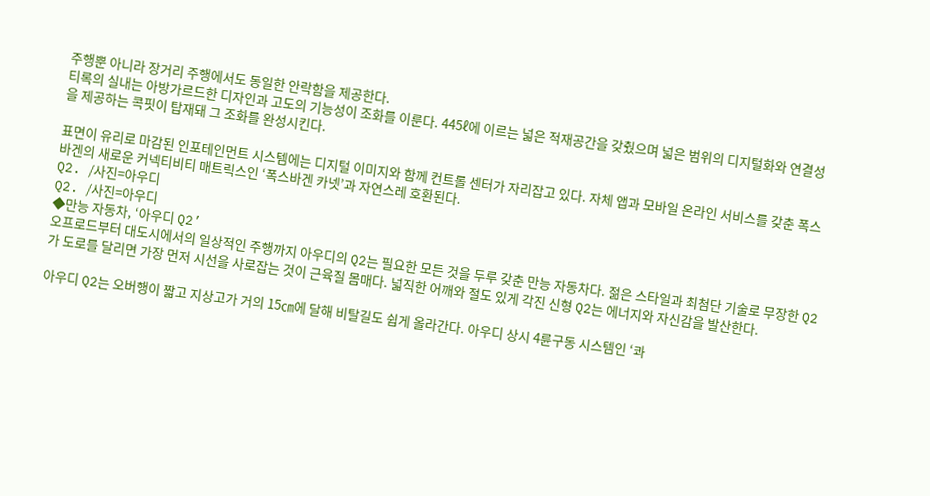주행뿐 아니라 장거리 주행에서도 동일한 안락함을 제공한다.
티록의 실내는 아방가르드한 디자인과 고도의 기능성이 조화를 이룬다. 445ℓ에 이르는 넓은 적재공간을 갖췄으며 넓은 범위의 디지털화와 연결성을 제공하는 콕핏이 탑재돼 그 조화를 완성시킨다.

표면이 유리로 마감된 인포테인먼트 시스템에는 디지털 이미지와 함께 컨트롤 센터가 자리잡고 있다. 자체 앱과 모바일 온라인 서비스를 갖춘 폭스바겐의 새로운 커넥티비티 매트릭스인 ‘폭스바겐 카넷’과 자연스레 호환된다.
Q2. /사진=아우디
Q2. /사진=아우디
◆만능 자동차, ‘아우디 Q2’
오프로드부터 대도시에서의 일상적인 주행까지 아우디의 Q2는 필요한 모든 것을 두루 갖춘 만능 자동차다. 젊은 스타일과 최첨단 기술로 무장한 Q2가 도로를 달리면 가장 먼저 시선을 사로잡는 것이 근육질 몸매다. 넓직한 어깨와 절도 있게 각진 신형 Q2는 에너지와 자신감을 발산한다.

아우디 Q2는 오버행이 짧고 지상고가 거의 15㎝에 달해 비탈길도 쉽게 올라간다. 아우디 상시 4륜구동 시스템인 ‘콰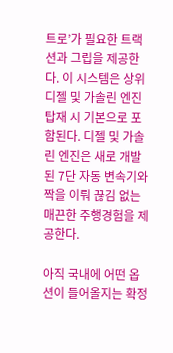트로’가 필요한 트랙션과 그립을 제공한다. 이 시스템은 상위 디젤 및 가솔린 엔진 탑재 시 기본으로 포함된다. 디젤 및 가솔린 엔진은 새로 개발된 7단 자동 변속기와 짝을 이뤄 끊김 없는 매끈한 주행경험을 제공한다.

아직 국내에 어떤 옵션이 들어올지는 확정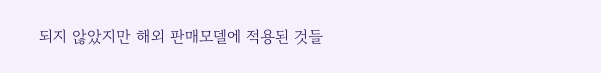되지 않았지만 해외 판매모델에 적용된 것들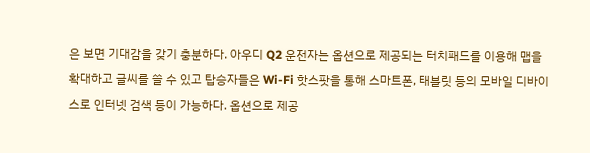은 보면 기대감을 갖기 충분하다. 아우디 Q2 운전자는 옵션으로 제공되는 터치패드를 이용해 맵을 확대하고 글씨를 쓸 수 있고 탑승자들은 Wi-Fi 핫스팟을 통해 스마트폰, 태블릿 등의 모바일 디바이스로 인터넷 검색 등이 가능하다. 옵션으로 제공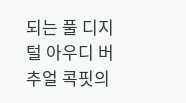되는 풀 디지털 아우디 버추얼 콕핏의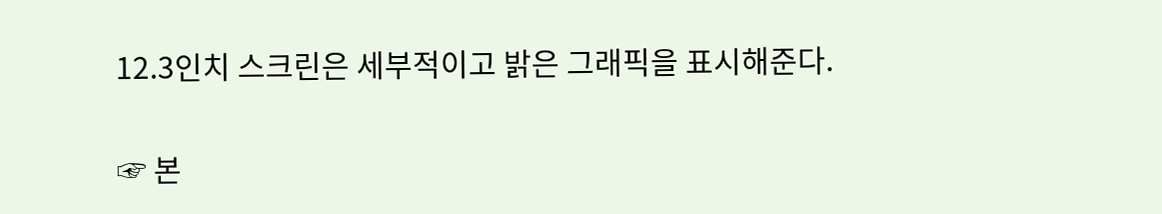12.3인치 스크린은 세부적이고 밝은 그래픽을 표시해준다.

☞ 본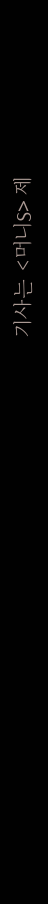기사는 <머니S> 제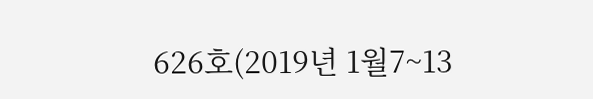626호(2019년 1월7~13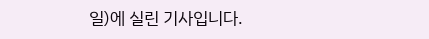일)에 실린 기사입니다.